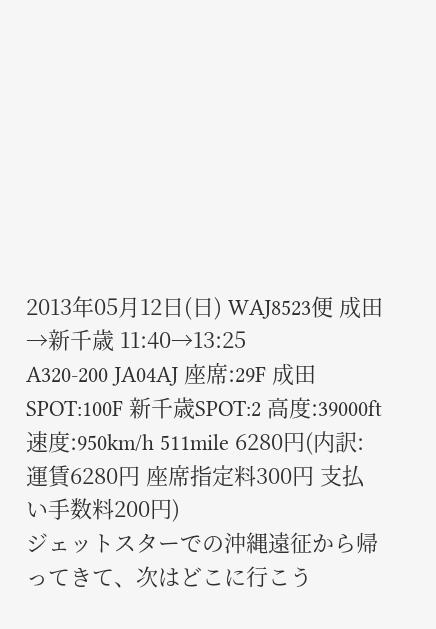2013年05月12日(日) WAJ8523便 成田→新千歳 11:40→13:25
A320-200 JA04AJ 座席:29F 成田SPOT:100F 新千歳SPOT:2 高度:39000ft 速度:950km/h 511mile 6280円(内訳:運賃6280円 座席指定料300円 支払い手数料200円)
ジェットスターでの沖縄遠征から帰ってきて、次はどこに行こう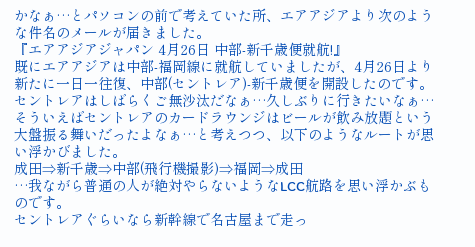かなぁ…とパソコンの前で考えていた所、エアアジアより次のような件名のメールが届きました。
『エアアジアジャパン 4月26日 中部-新千歳便就航!』
既にエアアジアは中部-福岡線に就航していましたが、4月26日より新たに一日一往復、中部(セントレア)-新千歳便を開設したのです。
セントレアはしばらくご無沙汰だなぁ…久しぶりに行きたいなぁ…そういえばセントレアのカードラウンジはビールが飲み放題という大盤振る舞いだったよなぁ…と考えつつ、以下のようなルートが思い浮かびました。
成田⇒新千歳⇒中部(飛行機撮影)⇒福岡⇒成田
…我ながら普通の人が絶対やらないようなLCC航路を思い浮かぶものです。
セントレアぐらいなら新幹線で名古屋まで走っ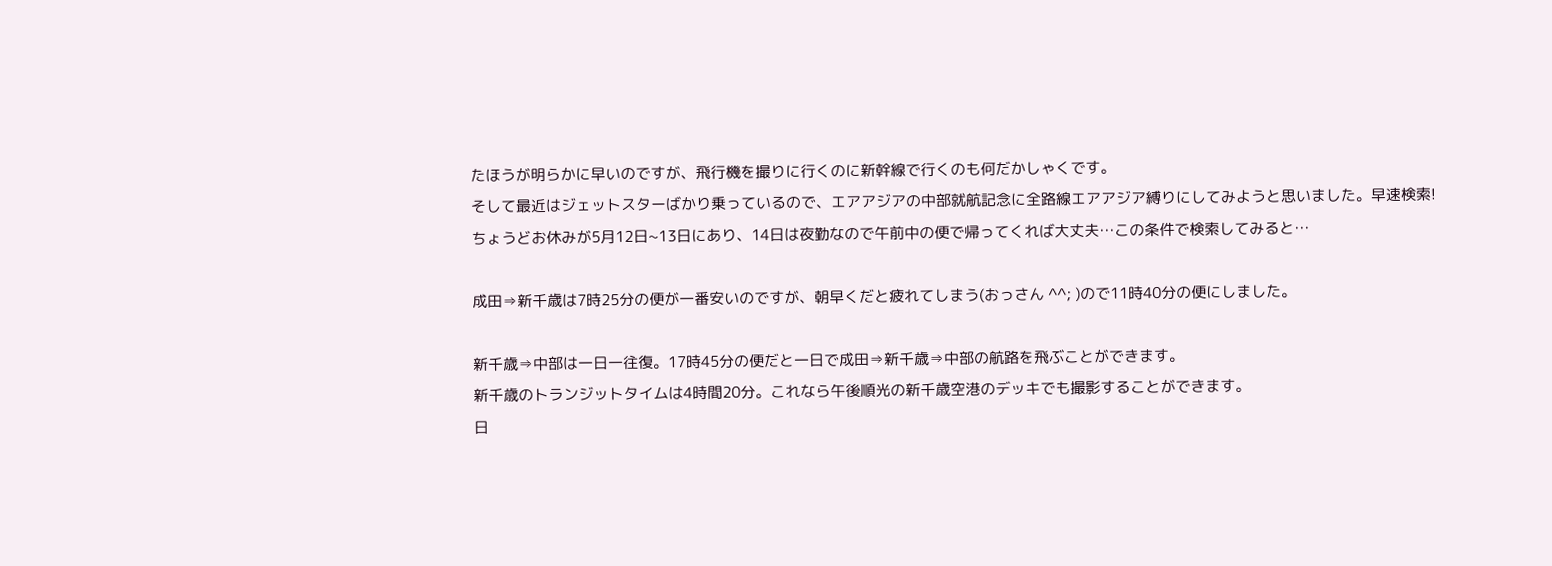たほうが明らかに早いのですが、飛行機を撮りに行くのに新幹線で行くのも何だかしゃくです。
そして最近はジェットスターばかり乗っているので、エアアジアの中部就航記念に全路線エアアジア縛りにしてみようと思いました。早速検索!
ちょうどお休みが5月12日~13日にあり、14日は夜勤なので午前中の便で帰ってくれば大丈夫…この条件で検索してみると…

成田⇒新千歳は7時25分の便が一番安いのですが、朝早くだと疲れてしまう(おっさん ^^; )ので11時40分の便にしました。

新千歳⇒中部は一日一往復。17時45分の便だと一日で成田⇒新千歳⇒中部の航路を飛ぶことができます。
新千歳のトランジットタイムは4時間20分。これなら午後順光の新千歳空港のデッキでも撮影することができます。
日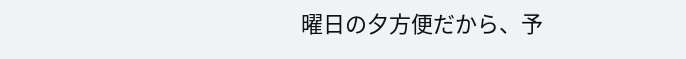曜日の夕方便だから、予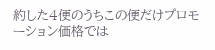約した4便のうちこの便だけプロモーション価格では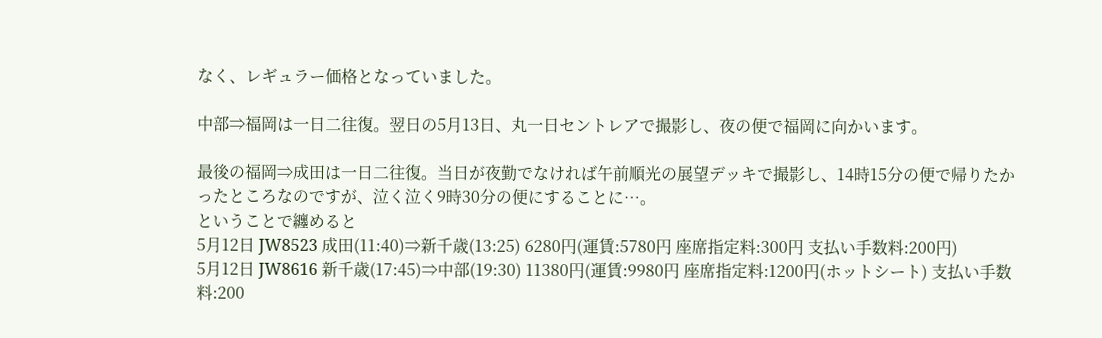なく、レギュラー価格となっていました。

中部⇒福岡は一日二往復。翌日の5月13日、丸一日セントレアで撮影し、夜の便で福岡に向かいます。

最後の福岡⇒成田は一日二往復。当日が夜勤でなければ午前順光の展望デッキで撮影し、14時15分の便で帰りたかったところなのですが、泣く泣く9時30分の便にすることに…。
ということで纏めると
5月12日 JW8523 成田(11:40)⇒新千歳(13:25) 6280円(運賃:5780円 座席指定料:300円 支払い手数料:200円)
5月12日 JW8616 新千歳(17:45)⇒中部(19:30) 11380円(運賃:9980円 座席指定料:1200円(ホットシート) 支払い手数料:200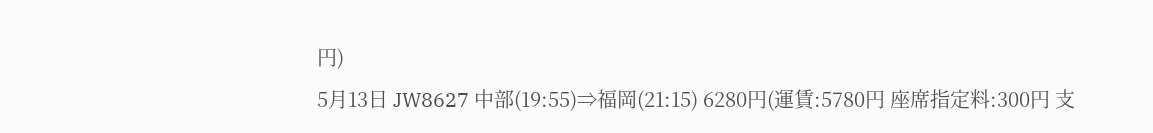円)
5月13日 JW8627 中部(19:55)⇒福岡(21:15) 6280円(運賃:5780円 座席指定料:300円 支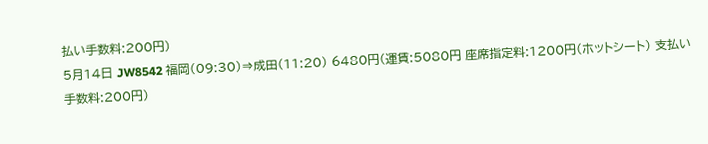払い手数料:200円)
5月14日 JW8542 福岡(09:30)⇒成田(11:20) 6480円(運賃:5080円 座席指定料:1200円(ホットシート) 支払い手数料:200円)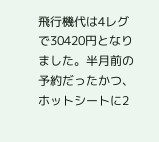飛行機代は4レグで30420円となりました。半月前の予約だったかつ、ホットシートに2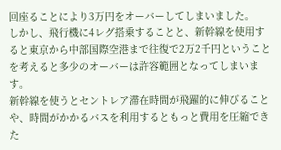回座ることにより3万円をオーバーしてしまいました。
しかし、飛行機に4レグ搭乗することと、新幹線を使用すると東京から中部国際空港まで往復で2万2千円ということを考えると多少のオーバーは許容範囲となってしまいます。
新幹線を使うとセントレア滞在時間が飛躍的に伸びることや、時間がかかるバスを利用するともっと費用を圧縮できた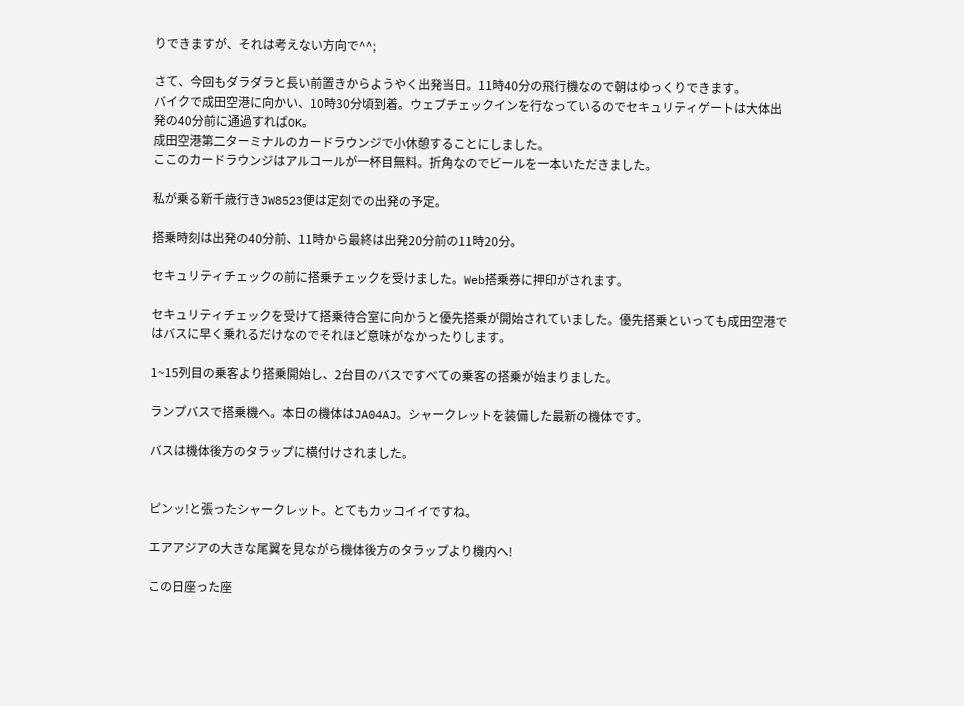りできますが、それは考えない方向で^^;

さて、今回もダラダラと長い前置きからようやく出発当日。11時40分の飛行機なので朝はゆっくりできます。
バイクで成田空港に向かい、10時30分頃到着。ウェブチェックインを行なっているのでセキュリティゲートは大体出発の40分前に通過すればOK。
成田空港第二ターミナルのカードラウンジで小休憩することにしました。
ここのカードラウンジはアルコールが一杯目無料。折角なのでビールを一本いただきました。

私が乗る新千歳行きJW8523便は定刻での出発の予定。

搭乗時刻は出発の40分前、11時から最終は出発20分前の11時20分。

セキュリティチェックの前に搭乗チェックを受けました。Web搭乗券に押印がされます。

セキュリティチェックを受けて搭乗待合室に向かうと優先搭乗が開始されていました。優先搭乗といっても成田空港ではバスに早く乗れるだけなのでそれほど意味がなかったりします。

1~15列目の乗客より搭乗開始し、2台目のバスですべての乗客の搭乗が始まりました。

ランプバスで搭乗機へ。本日の機体はJA04AJ。シャークレットを装備した最新の機体です。

バスは機体後方のタラップに横付けされました。


ピンッ!と張ったシャークレット。とてもカッコイイですね。

エアアジアの大きな尾翼を見ながら機体後方のタラップより機内へ!

この日座った座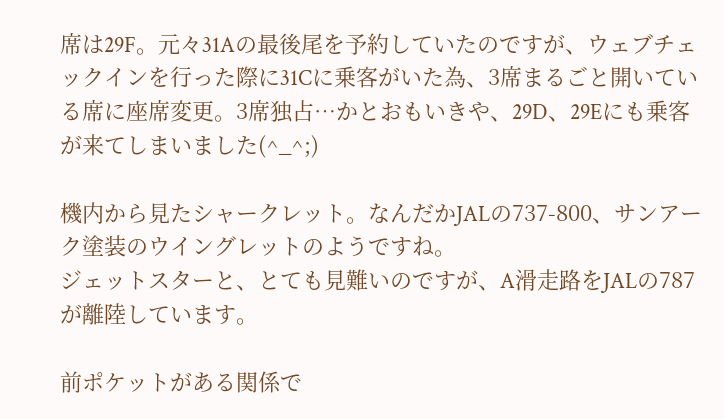席は29F。元々31Aの最後尾を予約していたのですが、ウェブチェックインを行った際に31Cに乗客がいた為、3席まるごと開いている席に座席変更。3席独占…かとおもいきや、29D、29Eにも乗客が来てしまいました(^_^;)

機内から見たシャークレット。なんだかJALの737-800、サンアーク塗装のウイングレットのようですね。
ジェットスターと、とても見難いのですが、A滑走路をJALの787が離陸しています。

前ポケットがある関係で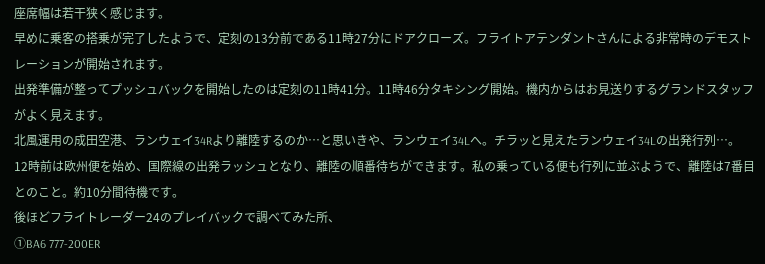座席幅は若干狭く感じます。
早めに乗客の搭乗が完了したようで、定刻の13分前である11時27分にドアクローズ。フライトアテンダントさんによる非常時のデモストレーションが開始されます。
出発準備が整ってプッシュバックを開始したのは定刻の11時41分。11時46分タキシング開始。機内からはお見送りするグランドスタッフがよく見えます。
北風運用の成田空港、ランウェイ34Rより離陸するのか…と思いきや、ランウェイ34Lへ。チラッと見えたランウェイ34Lの出発行列…。
12時前は欧州便を始め、国際線の出発ラッシュとなり、離陸の順番待ちができます。私の乗っている便も行列に並ぶようで、離陸は7番目とのこと。約10分間待機です。
後ほどフライトレーダー24のプレイバックで調べてみた所、
①BA6 777-200ER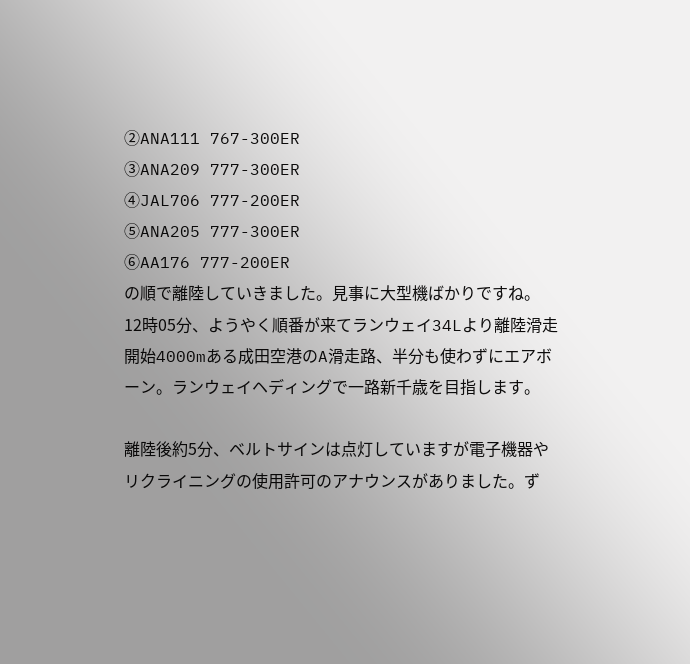②ANA111 767-300ER
③ANA209 777-300ER
④JAL706 777-200ER
⑤ANA205 777-300ER
⑥AA176 777-200ER
の順で離陸していきました。見事に大型機ばかりですね。
12時05分、ようやく順番が来てランウェイ34Lより離陸滑走開始4000mある成田空港のA滑走路、半分も使わずにエアボーン。ランウェイヘディングで一路新千歳を目指します。

離陸後約5分、ベルトサインは点灯していますが電子機器やリクライニングの使用許可のアナウンスがありました。ず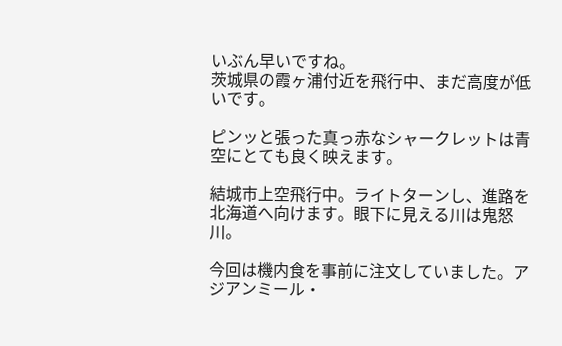いぶん早いですね。
茨城県の霞ヶ浦付近を飛行中、まだ高度が低いです。

ピンッと張った真っ赤なシャークレットは青空にとても良く映えます。

結城市上空飛行中。ライトターンし、進路を北海道へ向けます。眼下に見える川は鬼怒川。

今回は機内食を事前に注文していました。アジアンミール・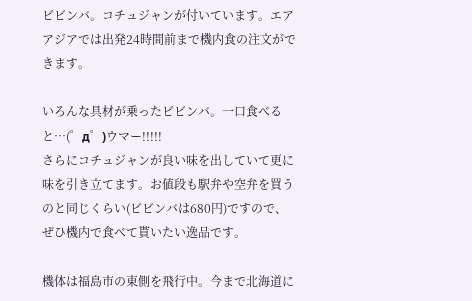ビビンバ。コチュジャンが付いています。エアアジアでは出発24時間前まで機内食の注文ができます。

いろんな具材が乗ったビビンバ。一口食べると…(゜д゜)ウマー!!!!!
さらにコチュジャンが良い味を出していて更に味を引き立てます。お値段も駅弁や空弁を買うのと同じくらい(ビビンバは680円)ですので、ぜひ機内で食べて貰いたい逸品です。

機体は福島市の東側を飛行中。今まで北海道に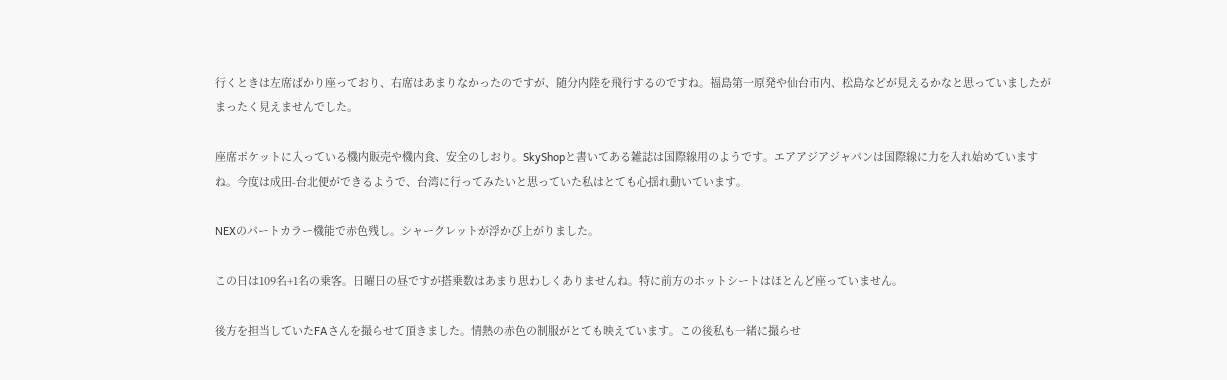行くときは左席ばかり座っており、右席はあまりなかったのですが、随分内陸を飛行するのですね。福島第一原発や仙台市内、松島などが見えるかなと思っていましたがまったく見えませんでした。

座席ポケットに入っている機内販売や機内食、安全のしおり。SkyShopと書いてある雑誌は国際線用のようです。エアアジアジャパンは国際線に力を入れ始めていますね。今度は成田-台北便ができるようで、台湾に行ってみたいと思っていた私はとても心揺れ動いています。

NEXのパートカラー機能で赤色残し。シャークレットが浮かび上がりました。

この日は109名+1名の乗客。日曜日の昼ですが搭乗数はあまり思わしくありませんね。特に前方のホットシートはほとんど座っていません。

後方を担当していたFAさんを撮らせて頂きました。情熱の赤色の制服がとても映えています。この後私も一緒に撮らせ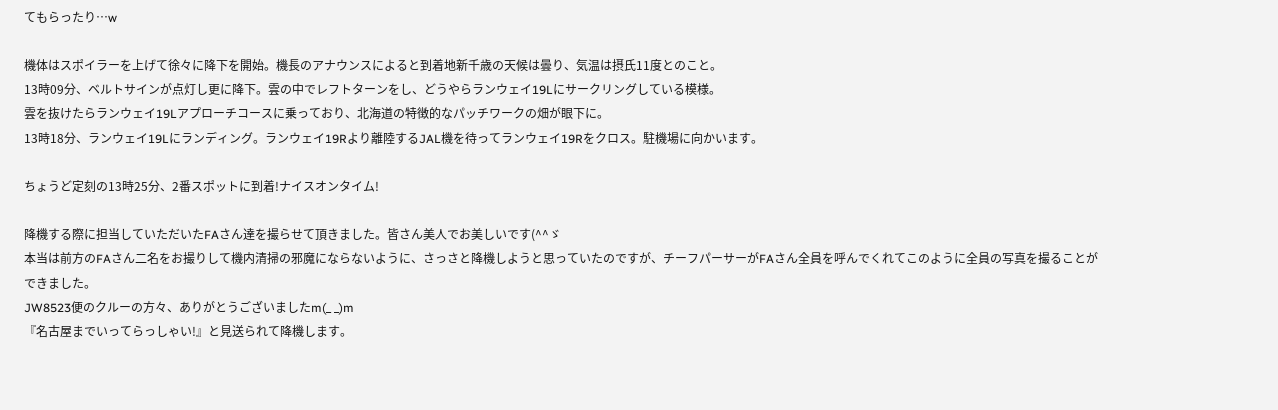てもらったり…w

機体はスポイラーを上げて徐々に降下を開始。機長のアナウンスによると到着地新千歳の天候は曇り、気温は摂氏11度とのこと。
13時09分、ベルトサインが点灯し更に降下。雲の中でレフトターンをし、どうやらランウェイ19Lにサークリングしている模様。
雲を抜けたらランウェイ19Lアプローチコースに乗っており、北海道の特徴的なパッチワークの畑が眼下に。
13時18分、ランウェイ19Lにランディング。ランウェイ19Rより離陸するJAL機を待ってランウェイ19Rをクロス。駐機場に向かいます。

ちょうど定刻の13時25分、2番スポットに到着!ナイスオンタイム!

降機する際に担当していただいたFAさん達を撮らせて頂きました。皆さん美人でお美しいです(^^ゞ
本当は前方のFAさん二名をお撮りして機内清掃の邪魔にならないように、さっさと降機しようと思っていたのですが、チーフパーサーがFAさん全員を呼んでくれてこのように全員の写真を撮ることができました。
JW8523便のクルーの方々、ありがとうございましたm(_ _)m
『名古屋までいってらっしゃい!』と見送られて降機します。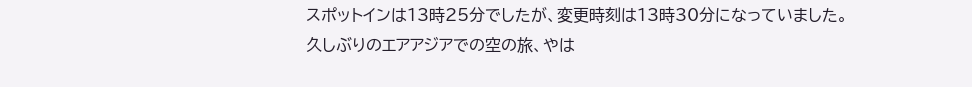スポットインは13時25分でしたが、変更時刻は13時30分になっていました。
久しぶりのエアアジアでの空の旅、やは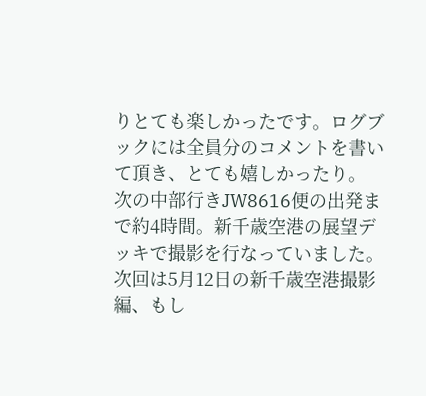りとても楽しかったです。ログブックには全員分のコメントを書いて頂き、とても嬉しかったり。
次の中部行きJW8616便の出発まで約4時間。新千歳空港の展望デッキで撮影を行なっていました。
次回は5月12日の新千歳空港撮影編、もし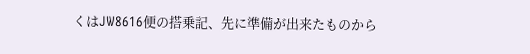くはJW8616便の搭乗記、先に準備が出来たものから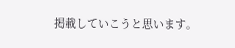掲載していこうと思います。